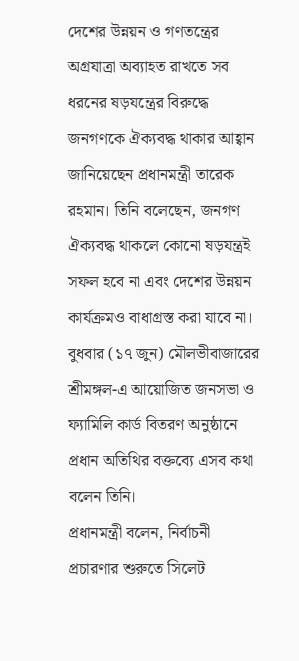দেশের উন্নয়ন ও গণতন্ত্রের অগ্রযাত্রা অব্যাহত রাখতে সব ধরনের ষড়যন্ত্রের বিরুদ্ধে জনগণকে ঐক্যবদ্ধ থাকার আহ্বান জানিয়েছেন প্রধানমন্ত্রী তারেক রহমান। তিনি বলেছেন, জনগণ ঐক্যবদ্ধ থাকলে কোনো ষড়যন্ত্রই সফল হবে না এবং দেশের উন্নয়ন কার্যক্রমও বাধাগ্রস্ত করা যাবে না।
বুধবার (১৭ জুন) মৌলভীবাজারের শ্রীমঙ্গল-এ আয়োজিত জনসভা ও ফ্যামিলি কার্ড বিতরণ অনুষ্ঠানে প্রধান অতিথির বক্তব্যে এসব কথা বলেন তিনি।
প্রধানমন্ত্রী বলেন, নির্বাচনী প্রচারণার শুরুতে সিলেট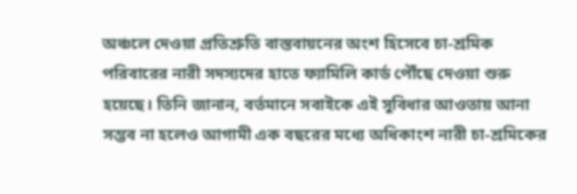অঞ্চলে দেওয়া প্রতিশ্রুতি বাস্তবায়নের অংশ হিসেবে চা-শ্রমিক পরিবারের নারী সদস্যদের হাতে ফ্যামিলি কার্ড পৌঁছে দেওয়া শুরু হয়েছে। তিনি জানান, বর্তমানে সবাইকে এই সুবিধার আওতায় আনা সম্ভব না হলেও আগামী এক বছরের মধ্যে অধিকাংশ নারী চা-শ্রমিকের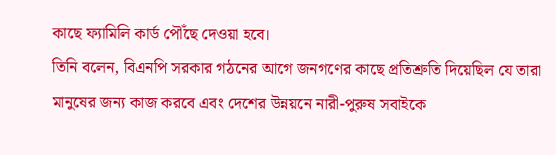কাছে ফ্যামিলি কার্ড পৌঁছে দেওয়া হবে।
তিনি বলেন, বিএনপি সরকার গঠনের আগে জনগণের কাছে প্রতিশ্রুতি দিয়েছিল যে তারা মানুষের জন্য কাজ করবে এবং দেশের উন্নয়নে নারী-পুরুষ সবাইকে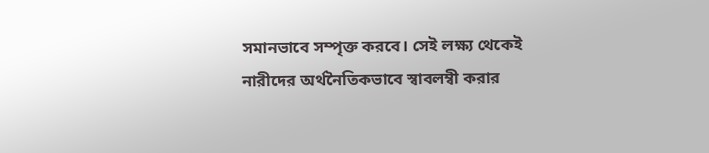সমানভাবে সম্পৃক্ত করবে। সেই লক্ষ্য থেকেই নারীদের অর্থনৈতিকভাবে স্বাবলম্বী করার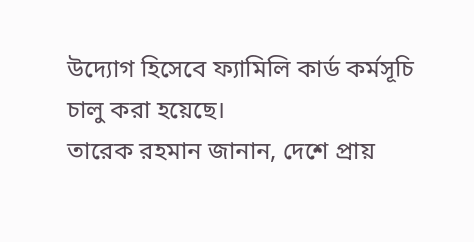উদ্যোগ হিসেবে ফ্যামিলি কার্ড কর্মসূচি চালু করা হয়েছে।
তারেক রহমান জানান, দেশে প্রায়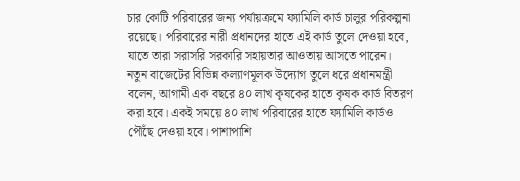চার কোটি পরিবারের জন্য পর্যায়ক্রমে ফ্যামিলি কার্ড চালুর পরিকল্পনা রয়েছে। পরিবারের নারী প্রধানদের হাতে এই কার্ড তুলে দেওয়া হবে, যাতে তারা সরাসরি সরকারি সহায়তার আওতায় আসতে পারেন।
নতুন বাজেটের বিভিন্ন কল্যাণমূলক উদ্যোগ তুলে ধরে প্রধানমন্ত্রী বলেন, আগামী এক বছরে ৪০ লাখ কৃষকের হাতে কৃষক কার্ড বিতরণ করা হবে। একই সময়ে ৪০ লাখ পরিবারের হাতে ফ্যামিলি কার্ডও পৌঁছে দেওয়া হবে। পাশাপাশি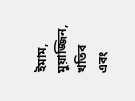ইমাম, মুয়াজ্জিন, খতিব এবং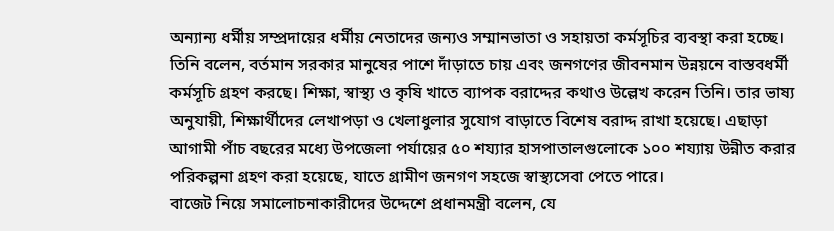অন্যান্য ধর্মীয় সম্প্রদায়ের ধর্মীয় নেতাদের জন্যও সম্মানভাতা ও সহায়তা কর্মসূচির ব্যবস্থা করা হচ্ছে।
তিনি বলেন, বর্তমান সরকার মানুষের পাশে দাঁড়াতে চায় এবং জনগণের জীবনমান উন্নয়নে বাস্তবধর্মী কর্মসূচি গ্রহণ করছে। শিক্ষা, স্বাস্থ্য ও কৃষি খাতে ব্যাপক বরাদ্দের কথাও উল্লেখ করেন তিনি। তার ভাষ্য অনুযায়ী, শিক্ষার্থীদের লেখাপড়া ও খেলাধুলার সুযোগ বাড়াতে বিশেষ বরাদ্দ রাখা হয়েছে। এছাড়া আগামী পাঁচ বছরের মধ্যে উপজেলা পর্যায়ের ৫০ শয্যার হাসপাতালগুলোকে ১০০ শয্যায় উন্নীত করার পরিকল্পনা গ্রহণ করা হয়েছে, যাতে গ্রামীণ জনগণ সহজে স্বাস্থ্যসেবা পেতে পারে।
বাজেট নিয়ে সমালোচনাকারীদের উদ্দেশে প্রধানমন্ত্রী বলেন, যে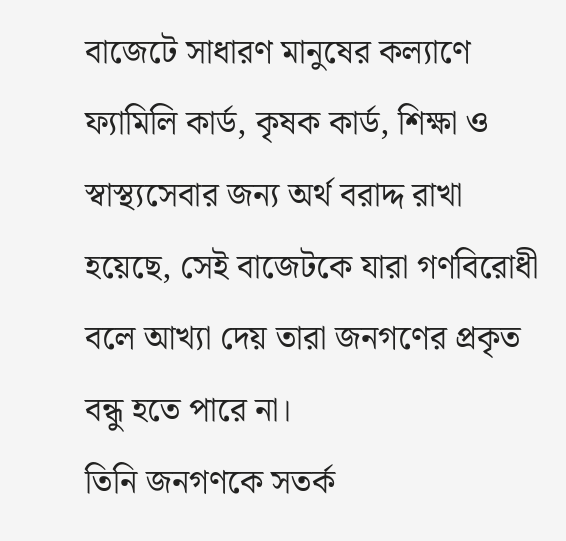বাজেটে সাধারণ মানুষের কল্যাণে ফ্যামিলি কার্ড, কৃষক কার্ড, শিক্ষা ও স্বাস্থ্যসেবার জন্য অর্থ বরাদ্দ রাখা হয়েছে, সেই বাজেটকে যারা গণবিরোধী বলে আখ্যা দেয় তারা জনগণের প্রকৃত বন্ধু হতে পারে না।
তিনি জনগণকে সতর্ক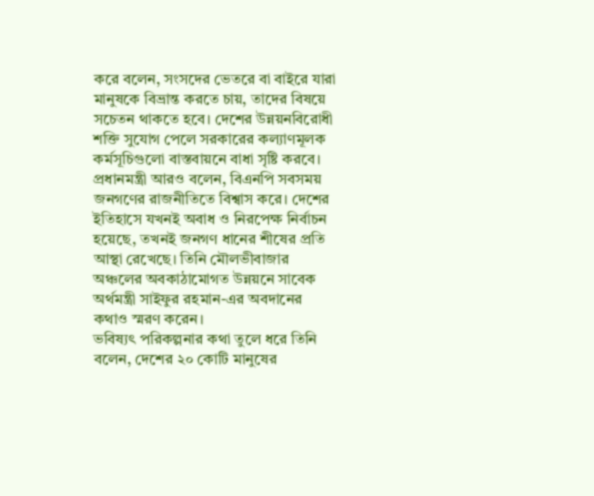করে বলেন, সংসদের ভেতরে বা বাইরে যারা মানুষকে বিভ্রান্ত করতে চায়, তাদের বিষয়ে সচেতন থাকতে হবে। দেশের উন্নয়নবিরোধী শক্তি সুযোগ পেলে সরকারের কল্যাণমূলক কর্মসূচিগুলো বাস্তবায়নে বাধা সৃষ্টি করবে।
প্রধানমন্ত্রী আরও বলেন, বিএনপি সবসময় জনগণের রাজনীতিতে বিশ্বাস করে। দেশের ইতিহাসে যখনই অবাধ ও নিরপেক্ষ নির্বাচন হয়েছে, তখনই জনগণ ধানের শীষের প্রতি আস্থা রেখেছে। তিনি মৌলভীবাজার অঞ্চলের অবকাঠামোগত উন্নয়নে সাবেক অর্থমন্ত্রী সাইফুর রহমান-এর অবদানের কথাও স্মরণ করেন।
ভবিষ্যৎ পরিকল্পনার কথা তুলে ধরে তিনি বলেন, দেশের ২০ কোটি মানুষের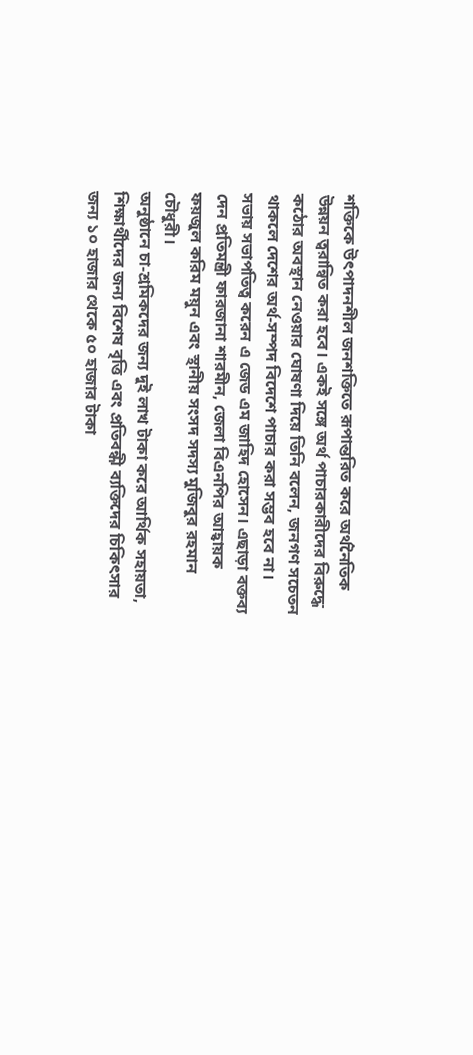শক্তিকে উৎপাদনশীল জনশক্তিতে রূপান্তরিত করে অর্থনৈতিক উন্নয়ন ত্বরান্বিত করা হবে। একই সঙ্গে অর্থ পাচারকারীদের বিরুদ্ধে কঠোর অবস্থান নেওয়ার ঘোষণা দিয়ে তিনি বলেন, জনগণ সচেতন থাকলে দেশের অর্থ-সম্পদ বিদেশে পাচার করা সম্ভব হবে না।
সভায় সভাপতিত্ব করেন এ জেড এম জাহিদ হোসেন। এছাড়া বক্তব্য দেন প্রতিমন্ত্রী ফারজানা শারমীন, জেলা বিএনপির আহ্বায়ক ফয়জুল করিম ময়ুন এবং স্থানীয় সংসদ সদস্য মুজিবুর রহমান চৌধুরী।
অনুষ্ঠানে চা-শ্রমিকদের জন্য দুই লাখ টাকা করে আর্থিক সহায়তা, শিক্ষার্থীদের জন্য বিশেষ বৃত্তি এবং প্রতিবন্ধী ব্যক্তিদের চিকিৎসার জন্য ১০ হাজার থেকে ৫০ হাজার টাকা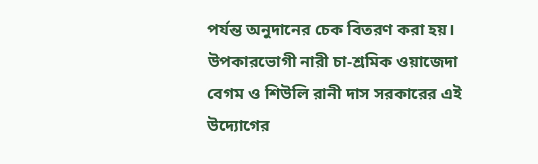পর্যন্ত অনুদানের চেক বিতরণ করা হয়। উপকারভোগী নারী চা-শ্রমিক ওয়াজেদা বেগম ও শিউলি রানী দাস সরকারের এই উদ্যোগের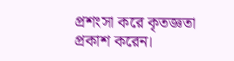প্রশংসা করে কৃতজ্ঞতা প্রকাশ করেন।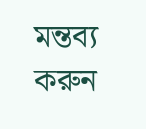মন্তব্য করুন